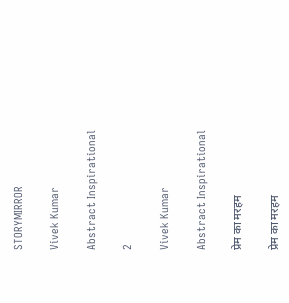STORYMIRROR

Vivek Kumar

Abstract Inspirational

2

Vivek Kumar

Abstract Inspirational

प्रेम का मरहम

प्रेम का मरहम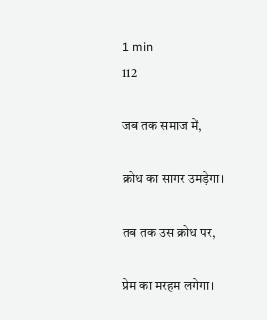1 min
112

जब तक समाज में,

क्रोध का सागर उमड़ेगा।

तब तक उस क्रोध पर,

प्रेम का मरहम लगेगा।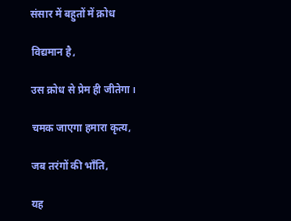संसार में बहुतों में क्रोध

विद्यमान है,

उस क्रोध से प्रेम ही जीतेगा।

चमक जाएगा हमारा कृत्य,

जब तरंगों की भाँति,

यह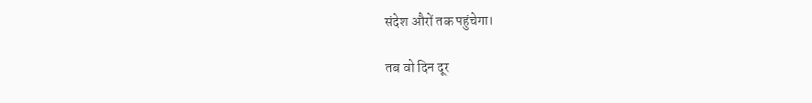संदेश औरों तक पहुंचेगा।

तब वो दिन दूर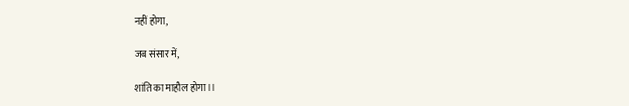नहीं होगा,

जब संसार में,

शांति का माहौल होगा।।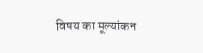विषय का मूल्यांकन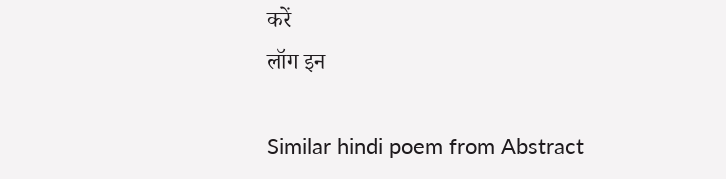करें
लॉग इन

Similar hindi poem from Abstract